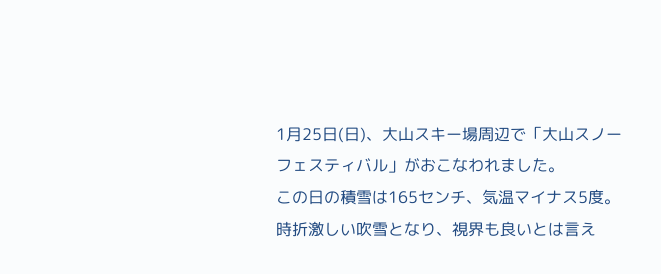1月25日(日)、大山スキー場周辺で「大山スノーフェスティバル」がおこなわれました。
この日の積雪は165センチ、気温マイナス5度。
時折激しい吹雪となり、視界も良いとは言え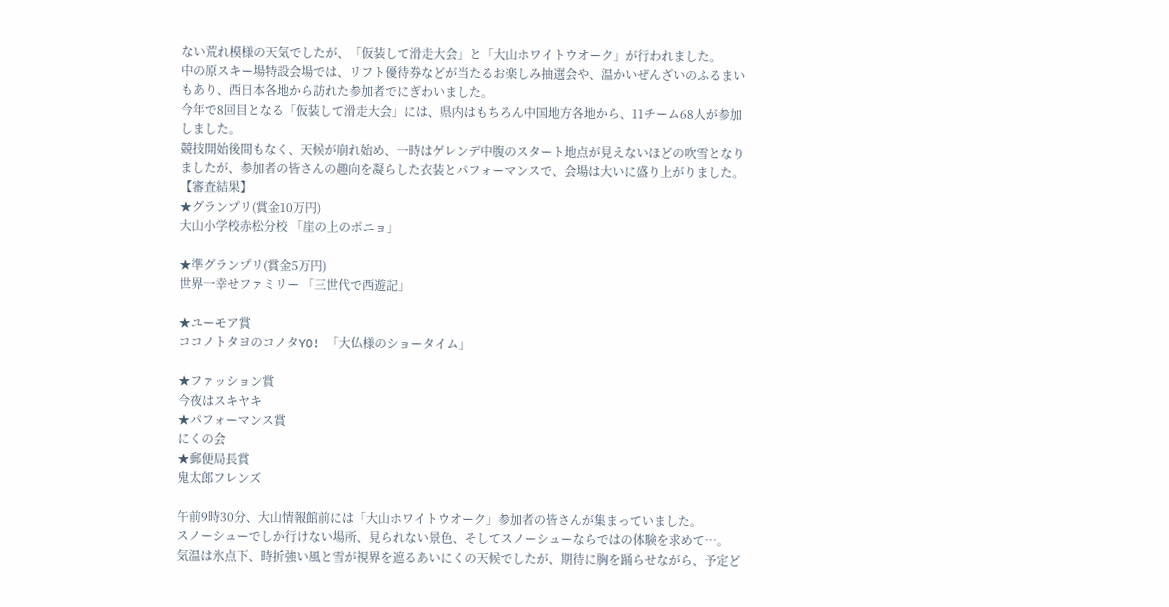ない荒れ模様の天気でしたが、「仮装して滑走大会」と「大山ホワイトウオーク」が行われました。
中の原スキー場特設会場では、リフト優待券などが当たるお楽しみ抽選会や、温かいぜんざいのふるまいもあり、西日本各地から訪れた参加者でにぎわいました。
今年で8回目となる「仮装して滑走大会」には、県内はもちろん中国地方各地から、11チーム68人が参加しました。
競技開始後間もなく、天候が崩れ始め、一時はゲレンデ中腹のスタート地点が見えないほどの吹雪となりましたが、参加者の皆さんの趣向を凝らした衣装とパフォーマンスで、会場は大いに盛り上がりました。
【審査結果】
★グランプリ(賞金10万円)
大山小学校赤松分校 「崖の上のポニョ」

★準グランプリ(賞金5万円)
世界一幸せファミリー 「三世代で西遊記」

★ユーモア賞
ココノトタヨのコノタYO! 「大仏様のショータイム」

★ファッション賞
今夜はスキヤキ
★パフォーマンス賞
にくの会
★郵便局長賞
鬼太郎フレンズ

午前9時30分、大山情報館前には「大山ホワイトウオーク」参加者の皆さんが集まっていました。
スノーシューでしか行けない場所、見られない景色、そしてスノーシューならではの体験を求めて…。
気温は氷点下、時折強い風と雪が視界を遮るあいにくの天候でしたが、期待に胸を踊らせながら、予定ど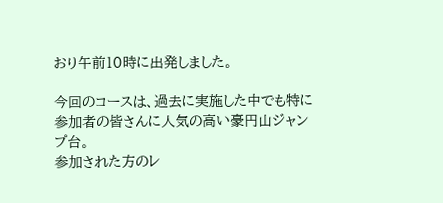おり午前10時に出発しました。

今回のコースは、過去に実施した中でも特に参加者の皆さんに人気の高い豪円山ジャンプ台。
参加された方のレ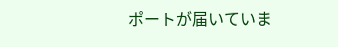ポートが届いていま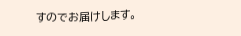すのでお届けします。